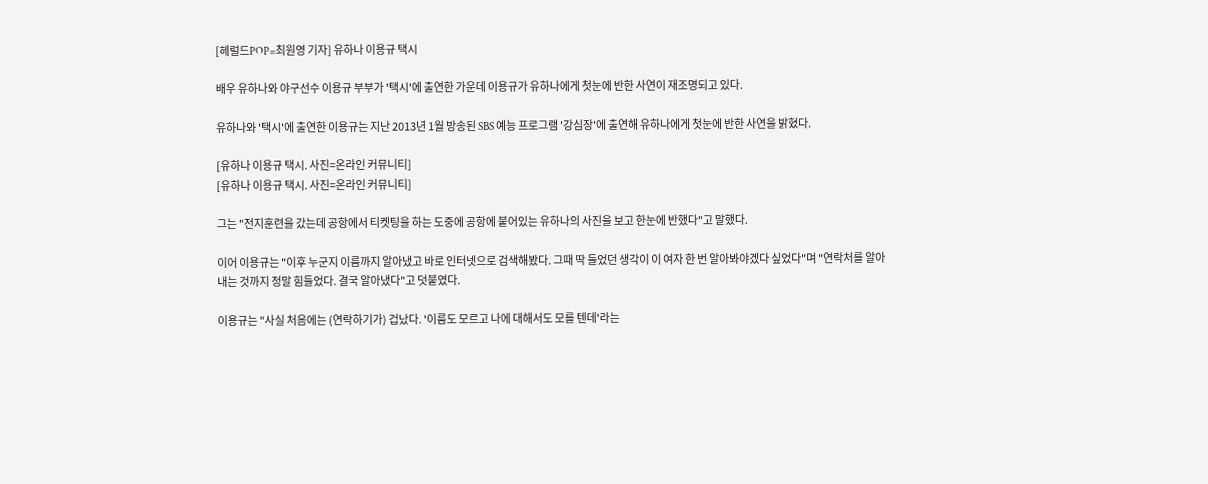[헤럴드POP=최원영 기자] 유하나 이용규 택시

배우 유하나와 야구선수 이용규 부부가 '택시'에 출연한 가운데 이용규가 유하나에게 첫눈에 반한 사연이 재조명되고 있다.

유하나와 '택시'에 출연한 이용규는 지난 2013년 1월 방송된 SBS 예능 프로그램 '강심장'에 출연해 유하나에게 첫눈에 반한 사연을 밝혔다.

[유하나 이용규 택시. 사진=온라인 커뮤니티]
[유하나 이용규 택시. 사진=온라인 커뮤니티]

그는 "전지훈련을 갔는데 공항에서 티켓팅을 하는 도중에 공항에 붙어있는 유하나의 사진을 보고 한눈에 반했다"고 말했다.

이어 이용규는 "이후 누군지 이름까지 알아냈고 바로 인터넷으로 검색해봤다. 그때 딱 들었던 생각이 이 여자 한 번 알아봐야겠다 싶었다"며 "연락처를 알아내는 것까지 정말 힘들었다. 결국 알아냈다"고 덧붙였다.

이용규는 "사실 처음에는 (연락하기가) 겁났다. '이름도 모르고 나에 대해서도 모를 텐데'라는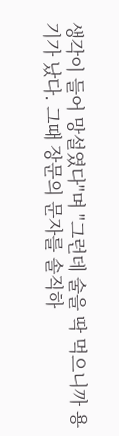생각이 들어 망설였다"며 "그런데 술을 딱 먹으니까 용기가 났다. 그때 장문의 문자를 솔직하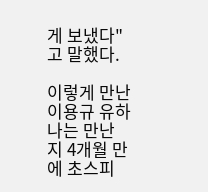게 보냈다"고 말했다.

이렇게 만난 이용규 유하나는 만난 지 4개월 만에 초스피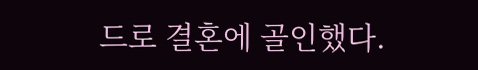드로 결혼에 골인했다.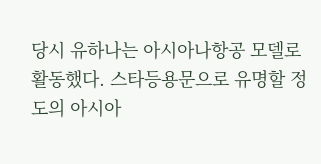당시 유하나는 아시아나항공 모델로 활동했다. 스타등용문으로 유명할 정도의 아시아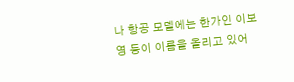나 항공 모델에는 한가인 이보영 등이 이름을 올리고 있어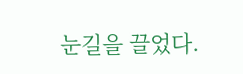눈길을 끌었다.